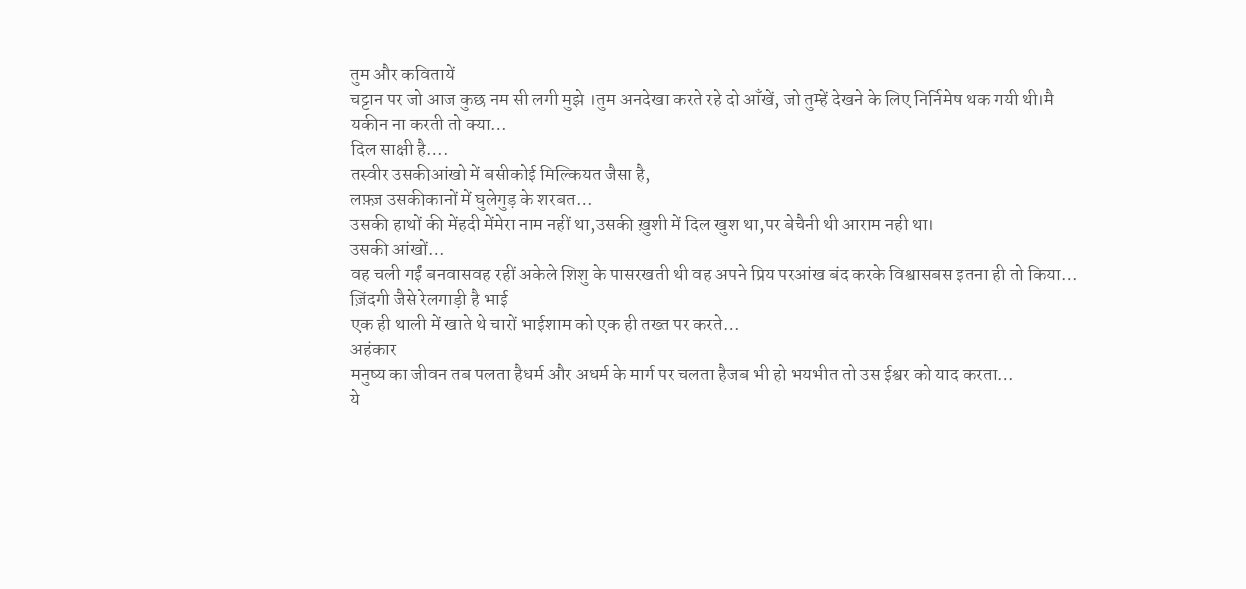तुम और कवितायें
चट्टान पर जो आज कुछ नम सी लगी मुझे ।तुम अनदेखा करते रहे दो आँखें, जो तुम्हें देखने के लिए निर्निमेष थक गयी थी।मै यकीन ना करती तो क्या…
दिल साक्षी है….
तस्वीर उसकीआंखो में बसीकोई मिल्कियत जैसा है,
लफ़्ज़ उसकीकानों में घुलेगुड़ के शरबत…
उसकी हाथों की मेंहदी मेंमेरा नाम नहीं था,उसकी ख़ुशी में दिल खुश था,पर बेचैनी थी आराम नही था।
उसकी आंखों…
वह चली गईं बनवासवह रहीं अकेले शिशु के पासरखती थी वह अपने प्रिय परआंख बंद करके विश्वासबस इतना ही तो किया…
ज़िंदगी जैसे रेलगाड़ी है भाई
एक ही थाली में खाते थे चारों भाईशाम को एक ही तख्त पर करते…
अहंकार
मनुष्य का जीवन तब पलता हैधर्म और अधर्म के मार्ग पर चलता हैजब भी हो भयभीत तो उस ईश्वर को याद करता…
ये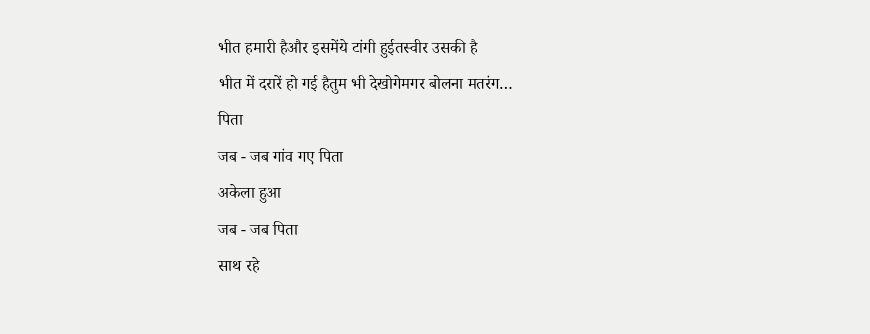भीत हमारी हैऔर इसमेंये टांगी हुईतस्वीर उसकी है
भीत में दरारें हो गई हैतुम भी देखोगेमगर बोलना मतरंग…
पिता
जब - जब गांव गए पिता
अकेला हुआ
जब - जब पिता
साथ रहे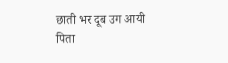छाती भर दूब उग आयी
पिता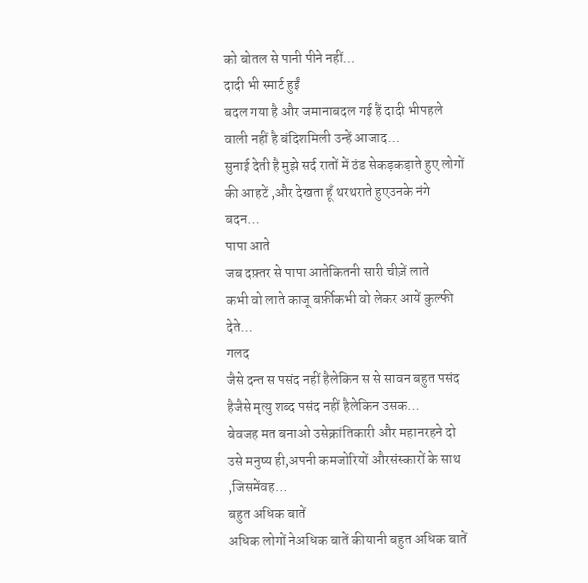को बोतल से पानी पीने नहीं…
दादी भी स्मार्ट हुईं
बदल गया है और जमानाबदल गई हैं दादी भीपहले वाली नहीं है बंदिशमिली उन्हें आजाद…
सुनाई देती है मुझे सर्द रातों में ठंड सेकड़कड़ाते हुए लोगों की आहटें ,और देखता हूँ थरथराते हुएउनके नंगे बदन…
पापा आते
जब दफ़्तर से पापा आतेकितनी सारी चीज़ें लाते
कभी वो लाते काजू बर्फ़ीकभी वो लेकर आयें कुल्फी
देते…
गलद
जैसे दन्त स पसंद नहीं हैलेकिन स से सावन बहुत पसंद हैजैसे मृत्यु शब्द पसंद नहीं हैलेकिन उसक…
बेवजह मत बनाओ उसेक्रांतिकारी और महानरहने दो उसे मनुष्य ही,अपनी कमजोरियों औरसंस्कारों के साथ ,जिसमेंवह…
बहुत अधिक बातें
अधिक लोगों नेअधिक बातें कीयानी बहुत अधिक बातें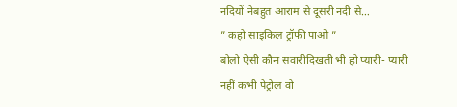नदियों नेबहुत आराम से दूसरी नदी से…
” कहो साइकिल ट्रॉफी पाओ ”
बोलो ऐसी कौन सवारीदिखती भी हो प्यारी- प्यारी
नहीं कभी पेट्रोल वो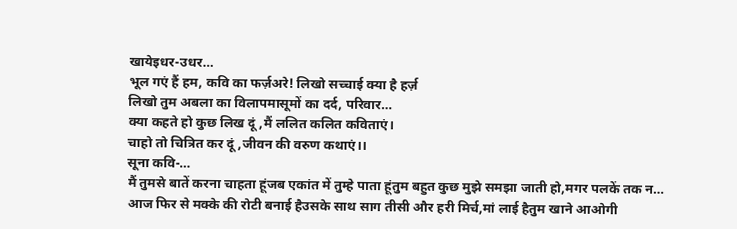खायेइधर-उधर…
भूल गएं हैं हम, कवि का फर्ज़अरे! लिखो सच्चाई क्या है हर्ज़
लिखो तुम अबला का विलापमासूमों का दर्द, परिवार…
क्या कहते हो कुछ लिख दूं,मैं ललित कलित कविताएं।
चाहो तो चित्रित कर दूं,जीवन की वरुण कथाएं।।
सूना कवि-…
मैं तुमसे बातें करना चाहता हूंजब एकांत में तुम्हे पाता हूंतुम बहुत कुछ मुझे समझा जाती हो,मगर पलकें तक न…
आज फिर से मक्के की रोटी बनाई हैउसके साथ साग तीसी और हरी मिर्च,मां लाई हैतुम खाने आओगी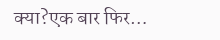क्या?एक बार फिर…